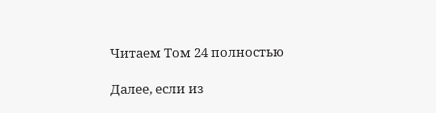Читаем Том 24 полностью

Далее, если из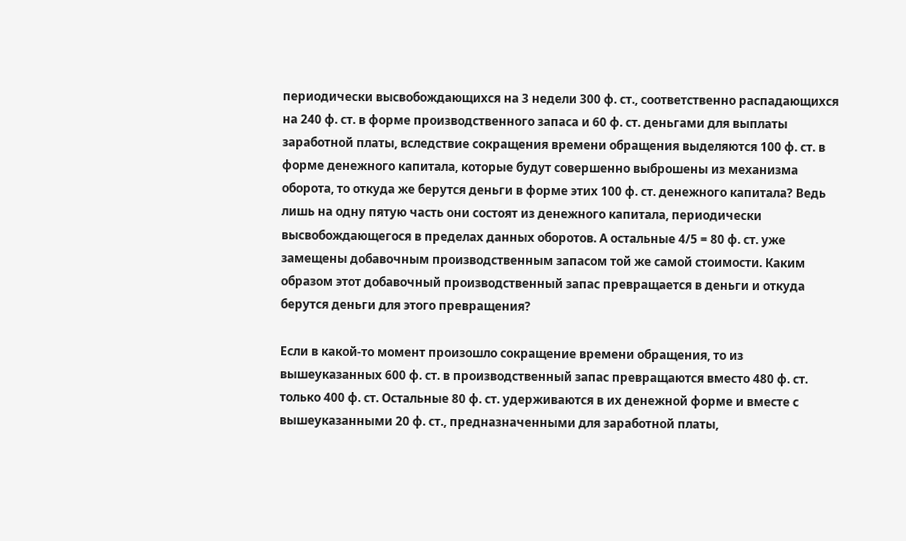периодически высвобождающихся на 3 недели 300 ф. ст., соответственно распадающихся на 240 ф. ст. в форме производственного запаса и 60 ф. ст. деньгами для выплаты заработной платы, вследствие сокращения времени обращения выделяются 100 ф. ст. в форме денежного капитала, которые будут совершенно выброшены из механизма оборота, то откуда же берутся деньги в форме этих 100 ф. ст. денежного капитала? Ведь лишь на одну пятую часть они состоят из денежного капитала, периодически высвобождающегося в пределах данных оборотов. А остальные 4/5 = 80 ф. ст. уже замещены добавочным производственным запасом той же самой стоимости. Каким образом этот добавочный производственный запас превращается в деньги и откуда берутся деньги для этого превращения?

Если в какой-то момент произошло сокращение времени обращения, то из вышеуказанных 600 ф. ст. в производственный запас превращаются вместо 480 ф. ст. только 400 ф. ст. Остальные 80 ф. ст. удерживаются в их денежной форме и вместе с вышеуказанными 20 ф. ст., предназначенными для заработной платы,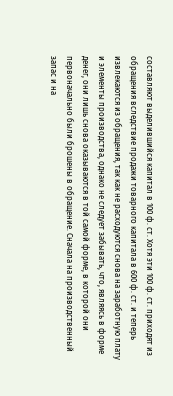составляют выделившийся капитал в 100 ф. ст. Хотя эти 100 ф. ст. приходят из обращения вследствие продажи товарного капитала в 600 ф. ст. и теперь извлекаются из обращения, так как не расходуются снова на заработную плату и элементы производства, однако не следует забывать, что, являясь в форме денег, они лишь снова оказываются в той самой форме, в которой они первоначально были брошены в обращение. Сначала на производственный запас и на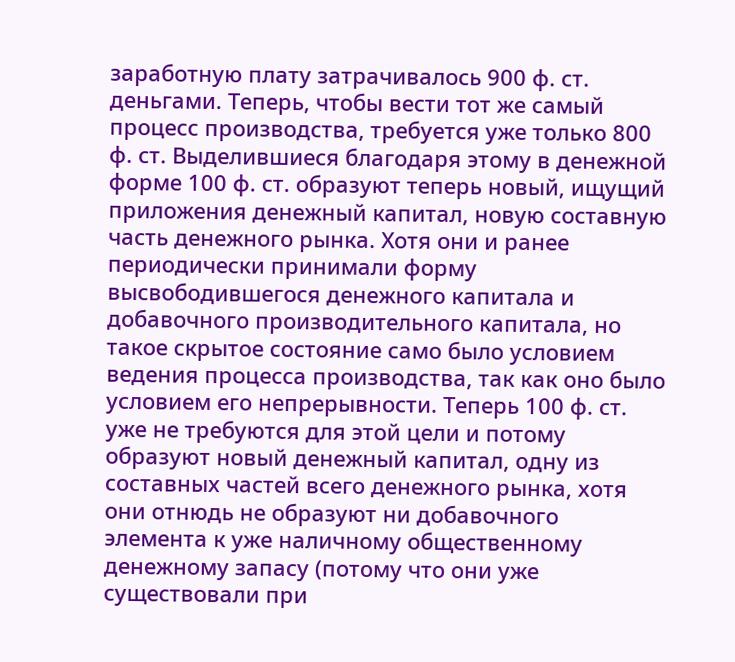заработную плату затрачивалось 900 ф. ст. деньгами. Теперь, чтобы вести тот же самый процесс производства, требуется уже только 800 ф. ст. Выделившиеся благодаря этому в денежной форме 100 ф. ст. образуют теперь новый, ищущий приложения денежный капитал, новую составную часть денежного рынка. Хотя они и ранее периодически принимали форму высвободившегося денежного капитала и добавочного производительного капитала, но такое скрытое состояние само было условием ведения процесса производства, так как оно было условием его непрерывности. Теперь 100 ф. ст. уже не требуются для этой цели и потому образуют новый денежный капитал, одну из составных частей всего денежного рынка, хотя они отнюдь не образуют ни добавочного элемента к уже наличному общественному денежному запасу (потому что они уже существовали при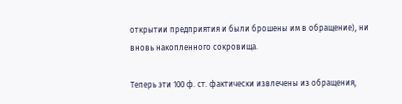открытии предприятия и были брошены им в обращение), ни вновь накопленного сокровища.

Теперь эти 100 ф. ст. фактически извлечены из обращения,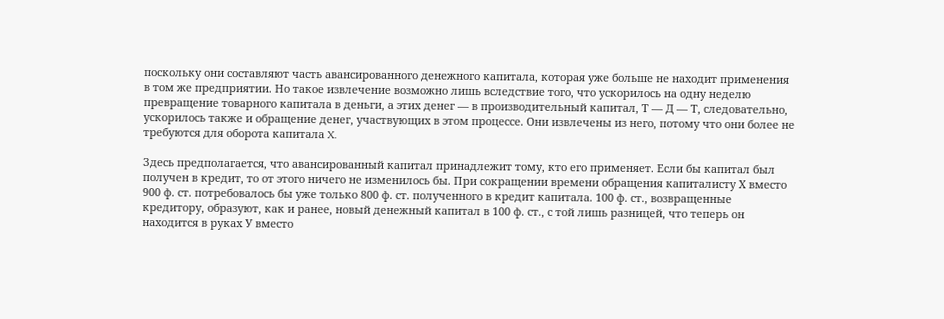поскольку они составляют часть авансированного денежного капитала, которая уже больше не находит применения в том же предприятии. Но такое извлечение возможно лишь вследствие того, что ускорилось на одну неделю превращение товарного капитала в деньги, а этих денег — в производительный капитал, Т — Д — Т, следовательно, ускорилось также и обращение денег, участвующих в этом процессе. Они извлечены из него, потому что они более не требуются для оборота капитала X.

Здесь предполагается, что авансированный капитал принадлежит тому, кто его применяет. Если бы капитал был получен в кредит, то от этого ничего не изменилось бы. При сокращении времени обращения капиталисту Х вместо 900 ф. ст. потребовалось бы уже только 800 ф. ст. полученного в кредит капитала. 100 ф. ст., возвращенные кредитору, образуют, как и ранее, новый денежный капитал в 100 ф. ст., с той лишь разницей, что теперь он находится в руках У вместо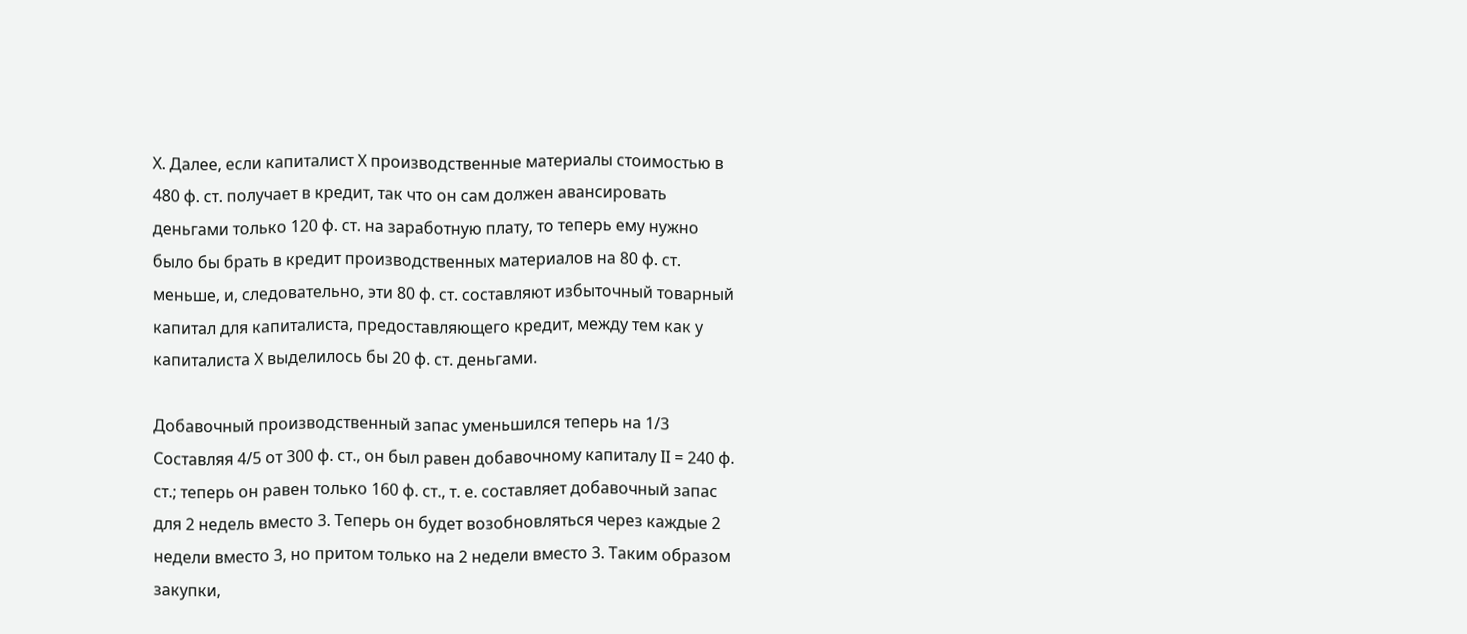X. Далее, если капиталист Х производственные материалы стоимостью в 480 ф. ст. получает в кредит, так что он сам должен авансировать деньгами только 120 ф. ст. на заработную плату, то теперь ему нужно было бы брать в кредит производственных материалов на 80 ф. ст. меньше, и, следовательно, эти 80 ф. ст. составляют избыточный товарный капитал для капиталиста, предоставляющего кредит, между тем как у капиталиста Х выделилось бы 20 ф. ст. деньгами.

Добавочный производственный запас уменьшился теперь на 1/3 Составляя 4/5 от 300 ф. ст., он был равен добавочному капиталу II = 240 ф. ст.; теперь он равен только 160 ф. ст., т. е. составляет добавочный запас для 2 недель вместо 3. Теперь он будет возобновляться через каждые 2 недели вместо 3, но притом только на 2 недели вместо 3. Таким образом закупки,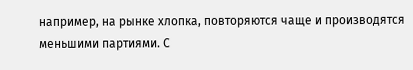например, на рынке хлопка, повторяются чаще и производятся меньшими партиями. С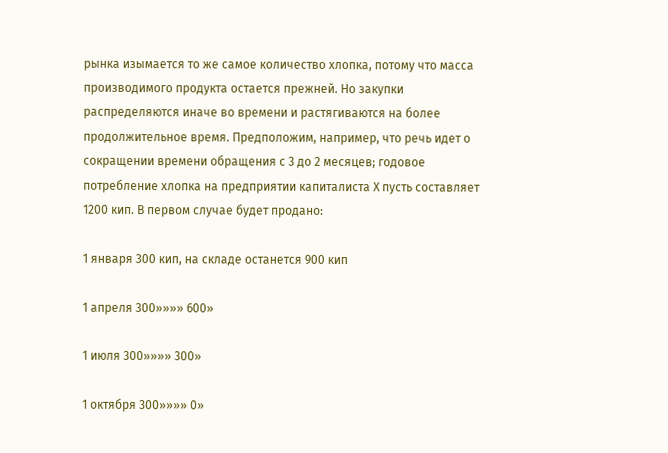рынка изымается то же самое количество хлопка, потому что масса производимого продукта остается прежней. Но закупки распределяются иначе во времени и растягиваются на более продолжительное время. Предположим, например, что речь идет о сокращении времени обращения с 3 до 2 месяцев; годовое потребление хлопка на предприятии капиталиста Х пусть составляет 1200 кип. В первом случае будет продано:

1 января 300 кип, на складе останется 900 кип

1 апреля 300»»»» 600»

1 июля 300»»»» 300»

1 октября 300»»»» 0»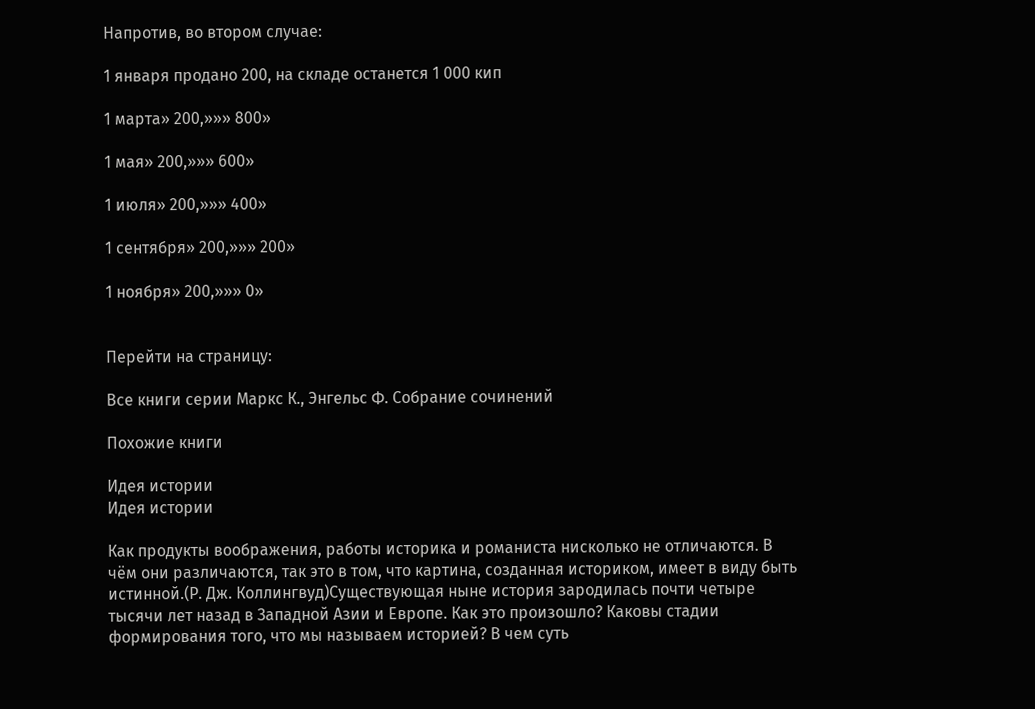Напротив, во втором случае:

1 января продано 200, на складе останется 1 000 кип

1 марта» 200,»»» 800»

1 мая» 200,»»» 600»

1 июля» 200,»»» 400»

1 сентября» 200,»»» 200»

1 ноября» 200,»»» 0»


Перейти на страницу:

Все книги серии Маркс К., Энгельс Ф. Собрание сочинений

Похожие книги

Идея истории
Идея истории

Как продукты воображения, работы историка и романиста нисколько не отличаются. В чём они различаются, так это в том, что картина, созданная историком, имеет в виду быть истинной.(Р. Дж. Коллингвуд)Существующая ныне история зародилась почти четыре тысячи лет назад в Западной Азии и Европе. Как это произошло? Каковы стадии формирования того, что мы называем историей? В чем суть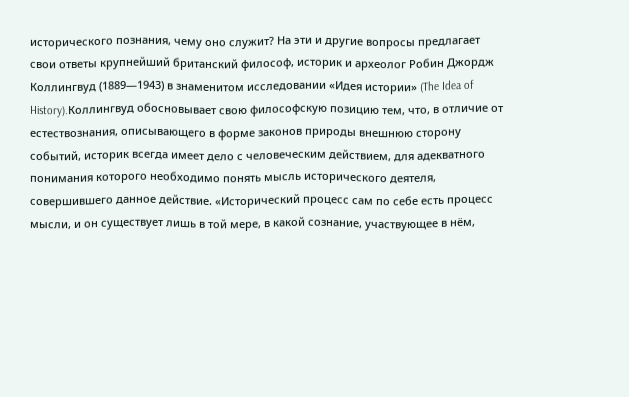исторического познания, чему оно служит? На эти и другие вопросы предлагает свои ответы крупнейший британский философ, историк и археолог Робин Джордж Коллингвуд (1889—1943) в знаменитом исследовании «Идея истории» (The Idea of History).Коллингвуд обосновывает свою философскую позицию тем, что, в отличие от естествознания, описывающего в форме законов природы внешнюю сторону событий, историк всегда имеет дело с человеческим действием, для адекватного понимания которого необходимо понять мысль исторического деятеля, совершившего данное действие. «Исторический процесс сам по себе есть процесс мысли, и он существует лишь в той мере, в какой сознание, участвующее в нём,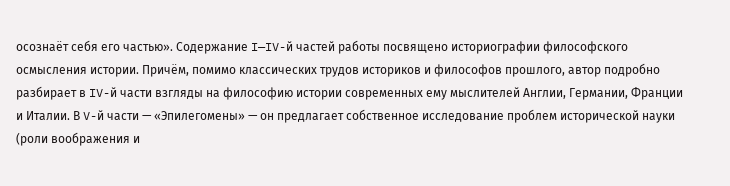осознаёт себя его частью». Содержание I—IV-й частей работы посвящено историографии философского осмысления истории. Причём, помимо классических трудов историков и философов прошлого, автор подробно разбирает в IV-й части взгляды на философию истории современных ему мыслителей Англии, Германии, Франции и Италии. В V-й части — «Эпилегомены» — он предлагает собственное исследование проблем исторической науки (роли воображения и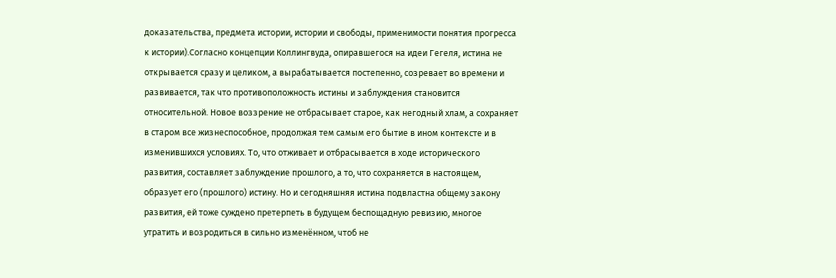доказательства, предмета истории, истории и свободы, применимости понятия прогресса к истории).Согласно концепции Коллингвуда, опиравшегося на идеи Гегеля, истина не открывается сразу и целиком, а вырабатывается постепенно, созревает во времени и развивается, так что противоположность истины и заблуждения становится относительной. Новое воззрение не отбрасывает старое, как негодный хлам, а сохраняет в старом все жизнеспособное, продолжая тем самым его бытие в ином контексте и в изменившихся условиях. То, что отживает и отбрасывается в ходе исторического развития, составляет заблуждение прошлого, а то, что сохраняется в настоящем, образует его (прошлого) истину. Но и сегодняшняя истина подвластна общему закону развития, ей тоже суждено претерпеть в будущем беспощадную ревизию, многое утратить и возродиться в сильно изменённом, чтоб не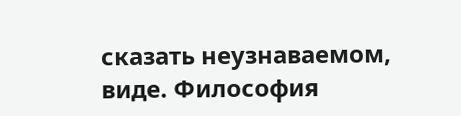сказать неузнаваемом, виде. Философия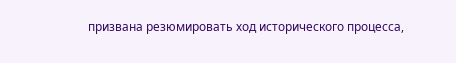призвана резюмировать ход исторического процесса,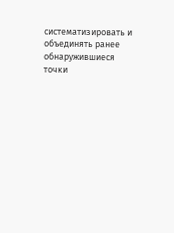систематизировать и объединять ранее обнаружившиеся точки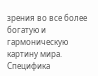зрения во все более богатую и гармоническую картину мира. Специфика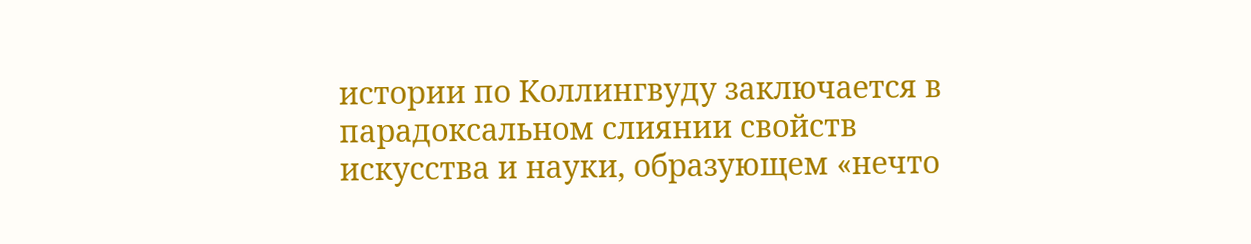истории по Коллингвуду заключается в парадоксальном слиянии свойств искусства и науки, образующем «нечто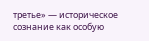третье» — историческое сознание как особую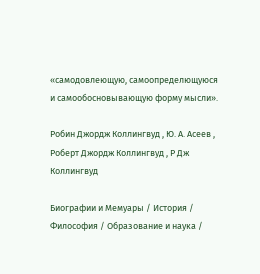«самодовлеющую, самоопределющуюся и самообосновывающую форму мысли».

Робин Джордж Коллингвуд , Ю. А. Асеев , Роберт Джордж Коллингвуд , Р Дж Коллингвуд

Биографии и Мемуары / История / Философия / Образование и наука /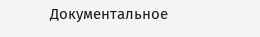Документальное